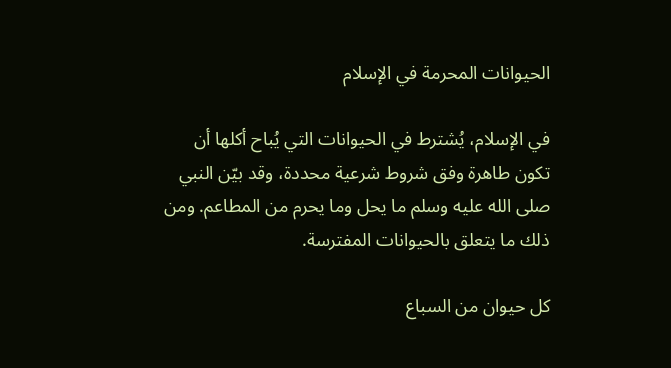الحيوانات المحرمة في الإسلام

في الإسلام، يُشترط في الحيوانات التي يُباح أكلها أن تكون طاهرة وفق شروط شرعية محددة، وقد بيّن النبي صلى الله عليه وسلم ما يحل وما يحرم من المطاعم. ومن ذلك ما يتعلق بالحيوانات المفترسة.

كل حيوان من السباع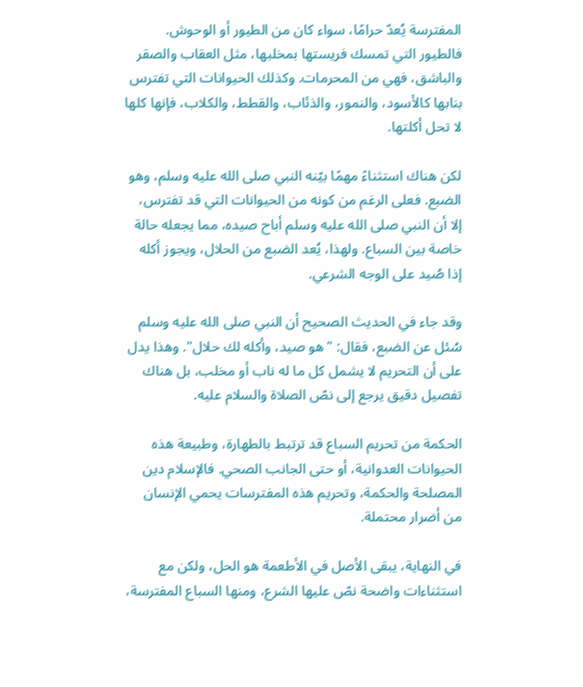المفترسة يُعدّ حرامًا، سواء كان من الطيور أو الوحوش. فالطيور التي تمسك فريستها بمخلبها، مثل العقاب والصقر والباشق، فهي من المحرمات. وكذلك الحيوانات التي تفترس بنابها كالأسود، والنمور، والذئاب، والقطط، والكلاب، فإنها كلها لا تحل أكلتها.

لكن هناك استثناءً مهمًا بيّنه النبي صلى الله عليه وسلم، وهو الضبع. فعلى الرغم من كونه من الحيوانات التي قد تفترس، إلا أن النبي صلى الله عليه وسلم أباح صيده، مما يجعله حالة خاصة بين السباع. ولهذا، يُعد الضبع من الحلال، ويجوز أكله إذا صُيد على الوجه الشرعي.

وقد جاء في الحديث الصحيح أن النبي صلى الله عليه وسلم سُئل عن الضبع، فقال: "هو صيد، وأكله لك حلال". وهذا يدل على أن التحريم لا يشمل كل ما له ناب أو مخلب، بل هناك تفصيل دقيق يرجع إلى نصّ الصلاة والسلام عليه.

الحكمة من تحريم السباع قد ترتبط بالطهارة، وطبيعة هذه الحيوانات العدوانية، أو حتى الجانب الصحي. فالإسلام دين المصلحة والحكمة، وتحريم هذه المفترسات يحمي الإنسان من أضرار محتملة.

في النهاية، يبقى الأصل في الأطعمة هو الحل، ولكن مع استثناءات واضحة نصّ عليها الشرع، ومنها السباع المفترسة،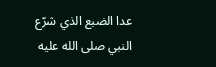عدا الضبع الذي شرّع النبي صلى الله عليه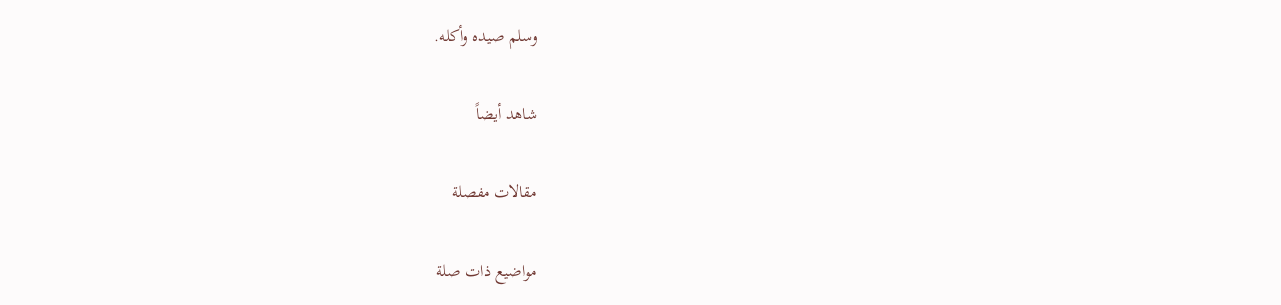وسلم صيده وأكله.

شاهد أيضاً

مقالات مفصلة

مواضيع ذات صلة